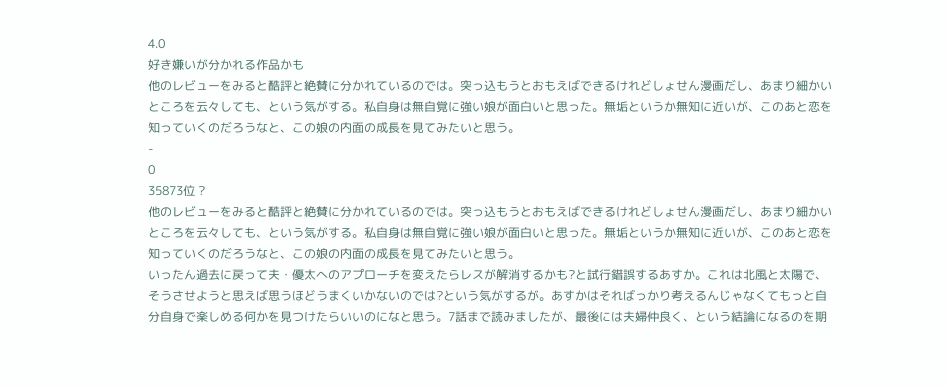4.0
好き嫌いが分かれる作品かも
他のレビューをみると酷評と絶賛に分かれているのでは。突っ込もうとおもえばできるけれどしょせん漫画だし、あまり細かいところを云々しても、という気がする。私自身は無自覚に強い娘が面白いと思った。無垢というか無知に近いが、このあと恋を知っていくのだろうなと、この娘の内面の成長を見てみたいと思う。
-
0
35873位 ?
他のレビューをみると酷評と絶賛に分かれているのでは。突っ込もうとおもえばできるけれどしょせん漫画だし、あまり細かいところを云々しても、という気がする。私自身は無自覚に強い娘が面白いと思った。無垢というか無知に近いが、このあと恋を知っていくのだろうなと、この娘の内面の成長を見てみたいと思う。
いったん過去に戻って夫・優太へのアプローチを変えたらレスが解消するかも?と試行錯誤するあすか。これは北風と太陽で、そうさせようと思えば思うほどうまくいかないのでは?という気がするが。あすかはそればっかり考えるんじゃなくてもっと自分自身で楽しめる何かを見つけたらいいのになと思う。7話まで読みましたが、最後には夫婦仲良く、という結論になるのを期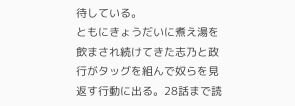待している。
ともにきょうだいに煮え湯を飲まされ続けてきた志乃と政行がタッグを組んで奴らを見返す行動に出る。28話まで読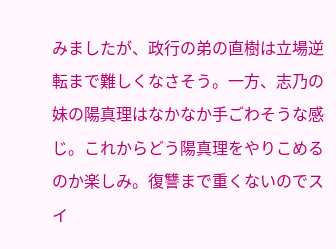みましたが、政行の弟の直樹は立場逆転まで難しくなさそう。一方、志乃の妹の陽真理はなかなか手ごわそうな感じ。これからどう陽真理をやりこめるのか楽しみ。復讐まで重くないのでスイ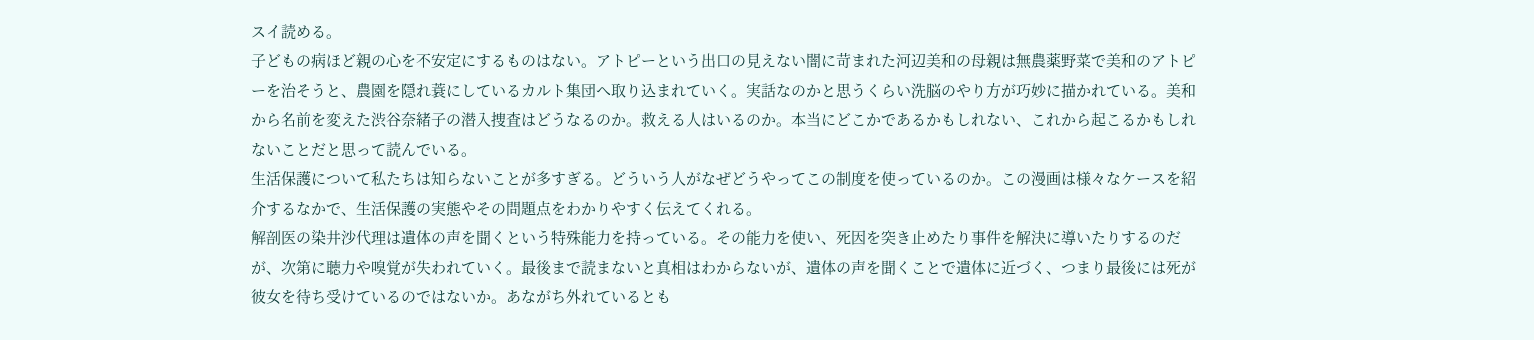スイ読める。
子どもの病ほど親の心を不安定にするものはない。アトピーという出口の見えない闇に苛まれた河辺美和の母親は無農薬野菜で美和のアトピーを治そうと、農園を隠れ蓑にしているカルト集団へ取り込まれていく。実話なのかと思うくらい洗脳のやり方が巧妙に描かれている。美和から名前を変えた渋谷奈緒子の潜入捜査はどうなるのか。救える人はいるのか。本当にどこかであるかもしれない、これから起こるかもしれないことだと思って読んでいる。
生活保護について私たちは知らないことが多すぎる。どういう人がなぜどうやってこの制度を使っているのか。この漫画は様々なケースを紹介するなかで、生活保護の実態やその問題点をわかりやすく伝えてくれる。
解剖医の染井沙代理は遺体の声を聞くという特殊能力を持っている。その能力を使い、死因を突き止めたり事件を解決に導いたりするのだが、次第に聴力や嗅覚が失われていく。最後まで読まないと真相はわからないが、遺体の声を聞くことで遺体に近づく、つまり最後には死が彼女を待ち受けているのではないか。あながち外れているとも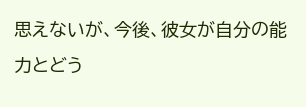思えないが、今後、彼女が自分の能力とどう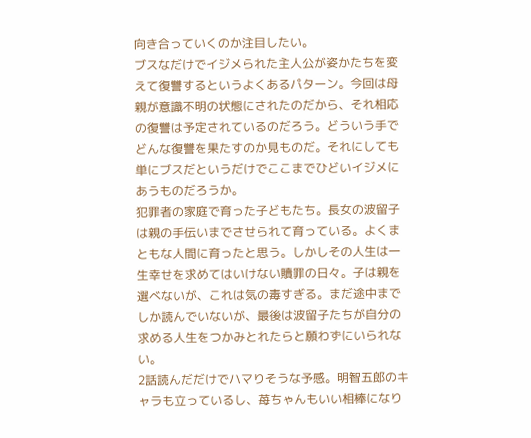向き合っていくのか注目したい。
ブスなだけでイジメられた主人公が姿かたちを変えて復讐するというよくあるパターン。今回は母親が意識不明の状態にされたのだから、それ相応の復讐は予定されているのだろう。どういう手でどんな復讐を果たすのか見ものだ。それにしても単にブスだというだけでここまでひどいイジメにあうものだろうか。
犯罪者の家庭で育った子どもたち。長女の波留子は親の手伝いまでさせられて育っている。よくまともな人間に育ったと思う。しかしその人生は一生幸せを求めてはいけない贖罪の日々。子は親を選べないが、これは気の毒すぎる。まだ途中までしか読んでいないが、最後は波留子たちが自分の求める人生をつかみとれたらと願わずにいられない。
2話読んだだけでハマりそうな予感。明智五郎のキャラも立っているし、苺ちゃんもいい相棒になり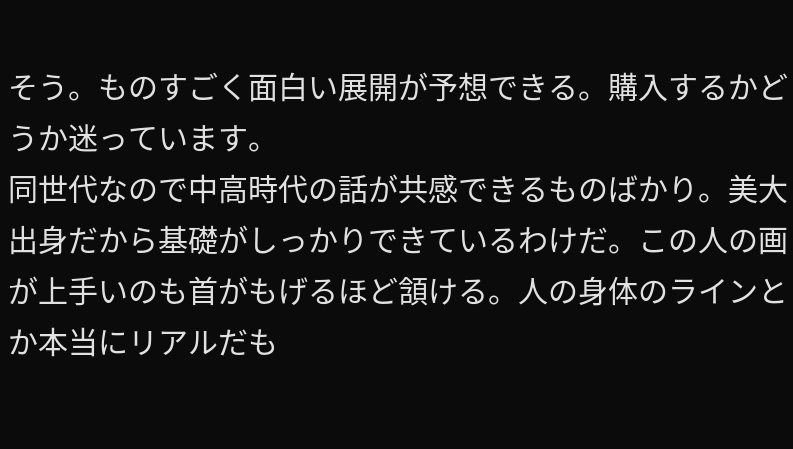そう。ものすごく面白い展開が予想できる。購入するかどうか迷っています。
同世代なので中高時代の話が共感できるものばかり。美大出身だから基礎がしっかりできているわけだ。この人の画が上手いのも首がもげるほど頷ける。人の身体のラインとか本当にリアルだも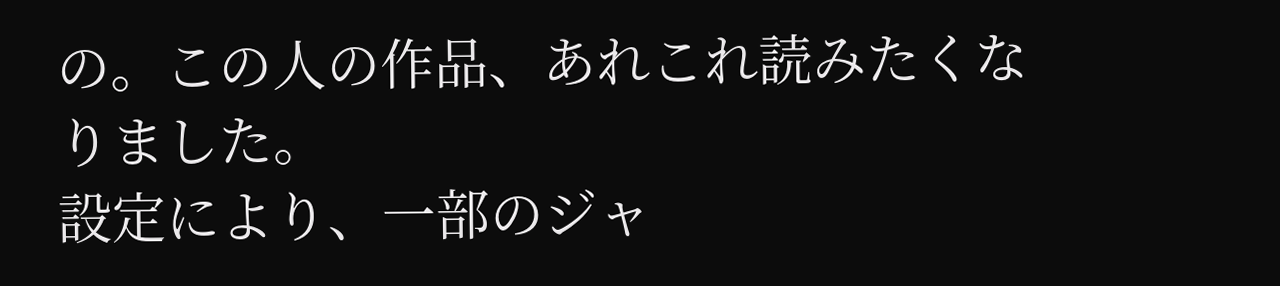の。この人の作品、あれこれ読みたくなりました。
設定により、一部のジャ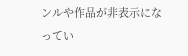ンルや作品が非表示になってい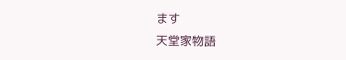ます
天堂家物語